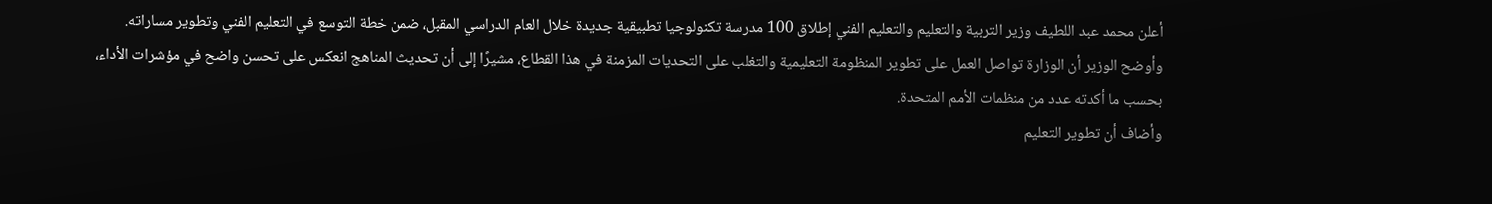أعلن محمد عبد اللطيف وزير التربية والتعليم والتعليم الفني إطلاق 100 مدرسة تكنولوجيا تطبيقية جديدة خلال العام الدراسي المقبل، ضمن خطة التوسع في التعليم الفني وتطوير مساراته.
وأوضح الوزير أن الوزارة تواصل العمل على تطوير المنظومة التعليمية والتغلب على التحديات المزمنة في هذا القطاع، مشيرًا إلى أن تحديث المناهج انعكس على تحسن واضح في مؤشرات الأداء، بحسب ما أكدته عدد من منظمات الأمم المتحدة.
وأضاف أن تطوير التعليم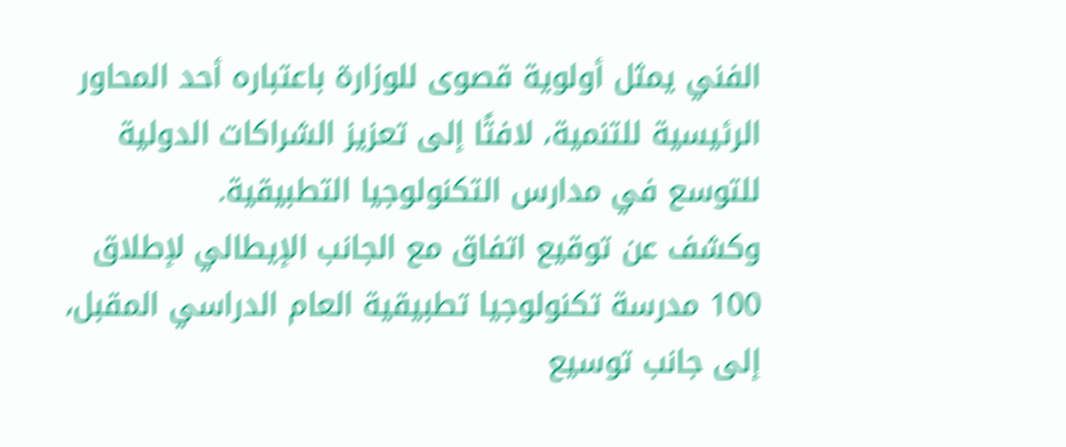الفني يمثل أولوية قصوى للوزارة باعتباره أحد المحاور الرئيسية للتنمية، لافتًا إلى تعزيز الشراكات الدولية للتوسع في مدارس التكنولوجيا التطبيقية.
وكشف عن توقيع اتفاق مع الجانب الإيطالي لإطلاق 100 مدرسة تكنولوجيا تطبيقية العام الدراسي المقبل، إلى جانب توسيع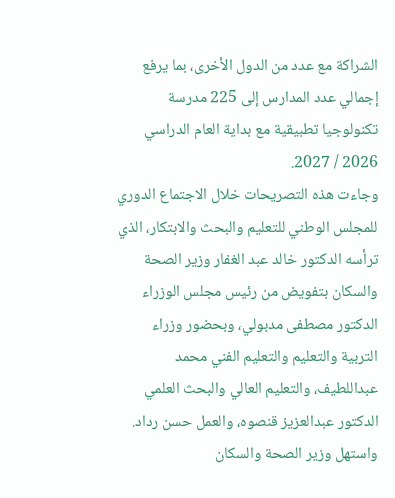الشراكة مع عدد من الدول الأخرى، بما يرفع إجمالي عدد المدارس إلى 225 مدرسة تكنولوجيا تطبيقية مع بداية العام الدراسي 2026 / 2027.
وجاءت هذه التصريحات خلال الاجتماع الدوري للمجلس الوطني للتعليم والبحث والابتكار، الذي ترأسه الدكتور خالد عبد الغفار وزير الصحة والسكان بتفويض من رئيس مجلس الوزراء الدكتور مصطفى مدبولي، وبحضور وزراء التربية والتعليم والتعليم الفني محمد عبداللطيف، والتعليم العالي والبحث العلمي الدكتور عبدالعزيز قنصوه، والعمل حسن رداد.
واستهل وزير الصحة والسكان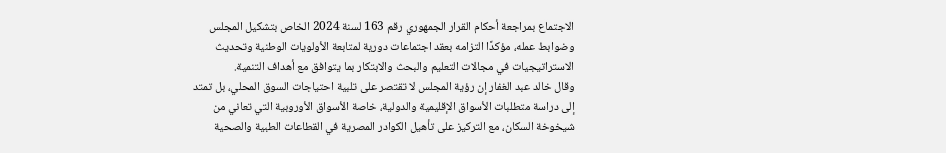الاجتماع بمراجعة أحكام القرار الجمهوري رقم 163 لسنة 2024 الخاص بتشكيل المجلس وضوابط عمله، مؤكدًا التزامه بعقد اجتماعات دورية لمتابعة الأولويات الوطنية وتحديث الاستراتيجيات في مجالات التعليم والبحث والابتكار بما يتوافق مع أهداف التنمية.
وقال خالد عبد الغفار إن رؤية المجلس لا تقتصر على تلبية احتياجات السوق المحلي، بل تمتد إلى دراسة متطلبات الأسواق الإقليمية والدولية، خاصة الأسواق الأوروبية التي تعاني من شيخوخة السكان، مع التركيز على تأهيل الكوادر المصرية في القطاعات الطبية والصحية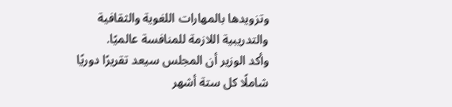وتزويدها بالمهارات اللغوية والثقافية والتدريبية اللازمة للمنافسة عالميًا.
وأكد الوزير أن المجلس سيعد تقريرًا دوريًا شاملًا كل ستة أشهر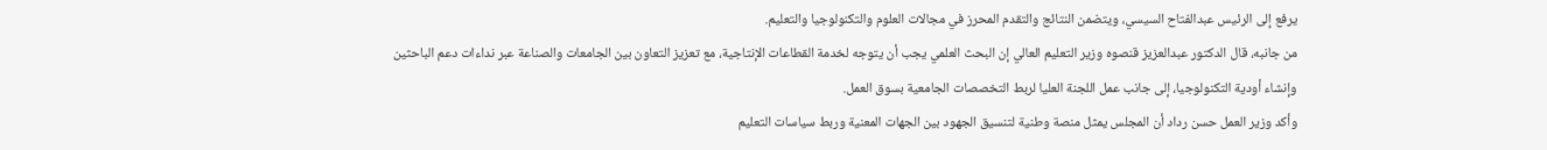يرفع إلى الرئيس عبدالفتاح السيسي، ويتضمن النتائج والتقدم المحرز في مجالات العلوم والتكنولوجيا والتعليم.
من جانبه، قال الدكتور عبدالعزيز قنصوه وزير التعليم العالي إن البحث العلمي يجب أن يتوجه لخدمة القطاعات الإنتاجية، مع تعزيز التعاون بين الجامعات والصناعة عبر نداءات دعم الباحثين وإنشاء أودية التكنولوجيا، إلى جانب عمل اللجنة العليا لربط التخصصات الجامعية بسوق العمل.
وأكد وزير العمل حسن رداد أن المجلس يمثل منصة وطنية لتنسيق الجهود بين الجهات المعنية وربط سياسات التعليم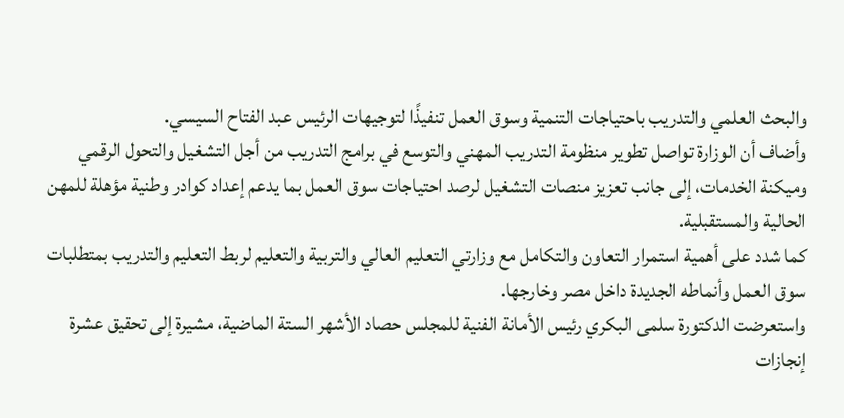والبحث العلمي والتدريب باحتياجات التنمية وسوق العمل تنفيذًا لتوجيهات الرئيس عبد الفتاح السيسي.
وأضاف أن الوزارة تواصل تطوير منظومة التدريب المهني والتوسع في برامج التدريب من أجل التشغيل والتحول الرقمي وميكنة الخدمات، إلى جانب تعزيز منصات التشغيل لرصد احتياجات سوق العمل بما يدعم إعداد كوادر وطنية مؤهلة للمهن الحالية والمستقبلية.
كما شدد على أهمية استمرار التعاون والتكامل مع وزارتي التعليم العالي والتربية والتعليم لربط التعليم والتدريب بمتطلبات سوق العمل وأنماطه الجديدة داخل مصر وخارجها.
واستعرضت الدكتورة سلمى البكري رئيس الأمانة الفنية للمجلس حصاد الأشهر الستة الماضية، مشيرة إلى تحقيق عشرة إنجازات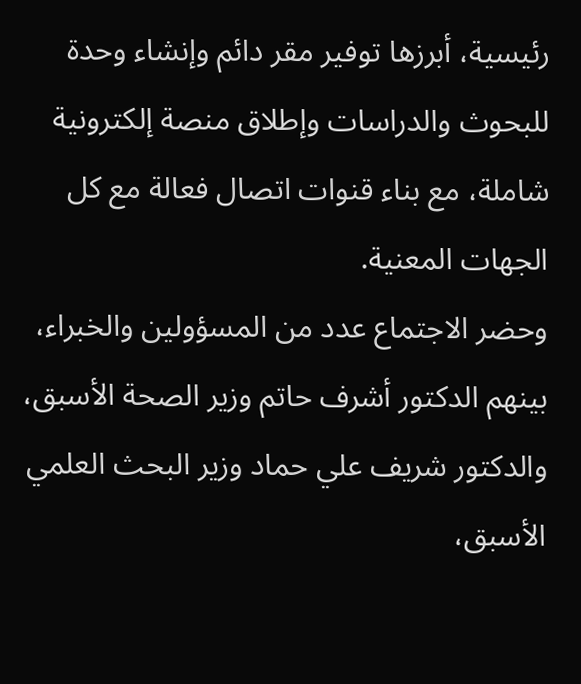رئيسية، أبرزها توفير مقر دائم وإنشاء وحدة للبحوث والدراسات وإطلاق منصة إلكترونية شاملة، مع بناء قنوات اتصال فعالة مع كل الجهات المعنية.
وحضر الاجتماع عدد من المسؤولين والخبراء، بينهم الدكتور أشرف حاتم وزير الصحة الأسبق، والدكتور شريف علي حماد وزير البحث العلمي الأسبق،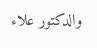والدكتور علاء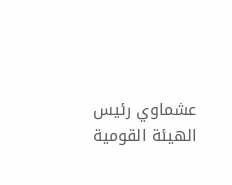عشماوي رئيس الهيئة القومية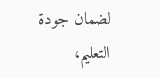لضمان جودة التعليم،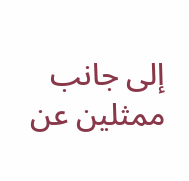إلى جانب ممثلين عن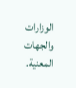الوزارات والجهات المعنية.